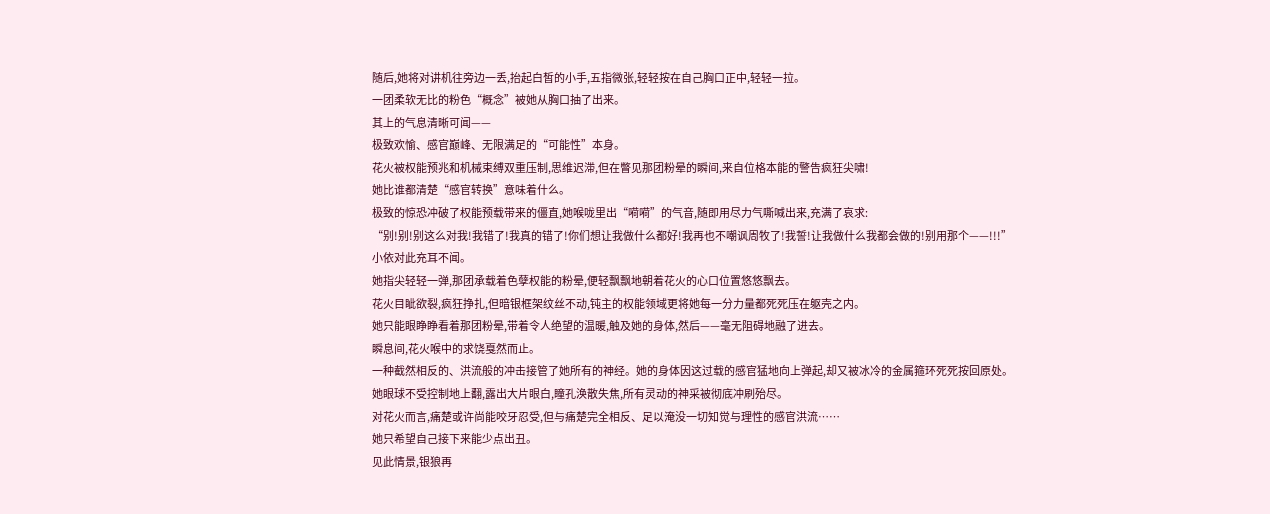随后,她将对讲机往旁边一丢,抬起白皙的小手,五指微张,轻轻按在自己胸口正中,轻轻一拉。
一团柔软无比的粉色“概念”被她从胸口抽了出来。
其上的气息清晰可闻——
极致欢愉、感官巅峰、无限满足的“可能性”本身。
花火被权能预兆和机械束缚双重压制,思维迟滞,但在瞥见那团粉晕的瞬间,来自位格本能的警告疯狂尖啸!
她比谁都清楚“感官转换”意味着什么。
极致的惊恐冲破了权能预载带来的僵直,她喉咙里出“嗬嗬”的气音,随即用尽力气嘶喊出来,充满了哀求:
“别!别!别这么对我!我错了!我真的错了!你们想让我做什么都好!我再也不嘲讽周牧了!我誓!让我做什么我都会做的!别用那个——!!!”
小依对此充耳不闻。
她指尖轻轻一弹,那团承载着色孽权能的粉晕,便轻飘飘地朝着花火的心口位置悠悠飘去。
花火目眦欲裂,疯狂挣扎,但暗银框架纹丝不动,钝主的权能领域更将她每一分力量都死死压在躯壳之内。
她只能眼睁睁看着那团粉晕,带着令人绝望的温暖,触及她的身体,然后——毫无阻碍地融了进去。
瞬息间,花火喉中的求饶戛然而止。
一种截然相反的、洪流般的冲击接管了她所有的神经。她的身体因这过载的感官猛地向上弹起,却又被冰冷的金属箍环死死按回原处。
她眼球不受控制地上翻,露出大片眼白,瞳孔涣散失焦,所有灵动的神采被彻底冲刷殆尽。
对花火而言,痛楚或许尚能咬牙忍受,但与痛楚完全相反、足以淹没一切知觉与理性的感官洪流……
她只希望自己接下来能少点出丑。
见此情景,银狼再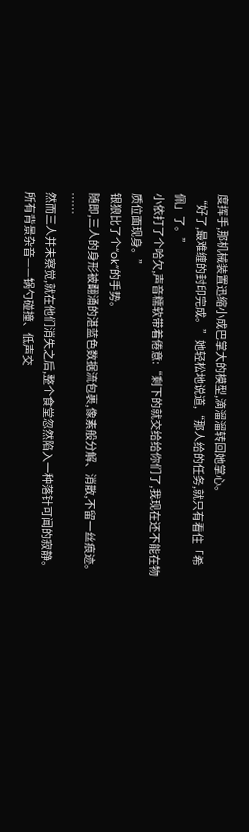度挥手,那机械装置迅缩小成巴掌大的模型,滴溜溜转回她掌心。
“好了,最难缠的封印完成。”她轻松地说道,“那人给的任务,就只有看住「希佩」了。”
小依打了个哈欠,声音糯软带着倦意:“剩下的就交给给你们了,我现在还不能在物质位面现身。”
银狼比了个“ok”的手势。
随即,三人的身形被翻涌的湛蓝色数据流包裹,像素般分解、消散,不留一丝痕迹。
……
然而三人并未察觉,就在他们消失之后,整个食堂忽然陷入一种落针可闻的寂静。
所有背景杂音——锅勺碰撞、低声交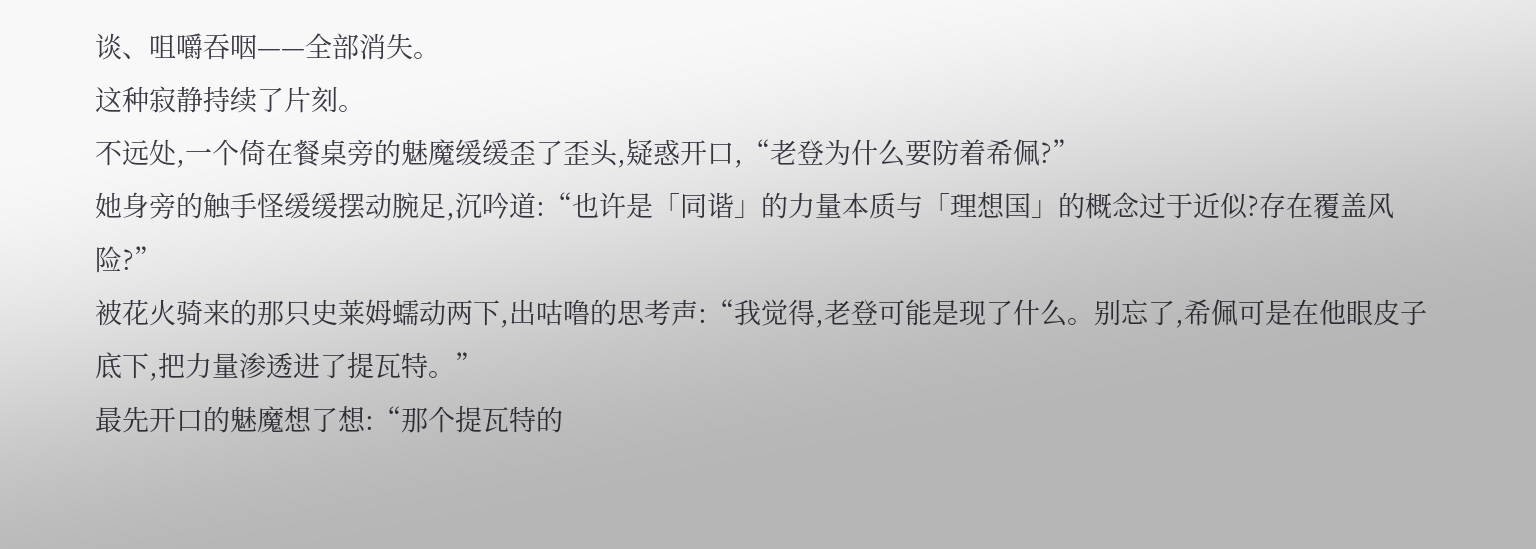谈、咀嚼吞咽——全部消失。
这种寂静持续了片刻。
不远处,一个倚在餐桌旁的魅魔缓缓歪了歪头,疑惑开口,“老登为什么要防着希佩?”
她身旁的触手怪缓缓摆动腕足,沉吟道:“也许是「同谐」的力量本质与「理想国」的概念过于近似?存在覆盖风险?”
被花火骑来的那只史莱姆蠕动两下,出咕噜的思考声:“我觉得,老登可能是现了什么。别忘了,希佩可是在他眼皮子底下,把力量渗透进了提瓦特。”
最先开口的魅魔想了想:“那个提瓦特的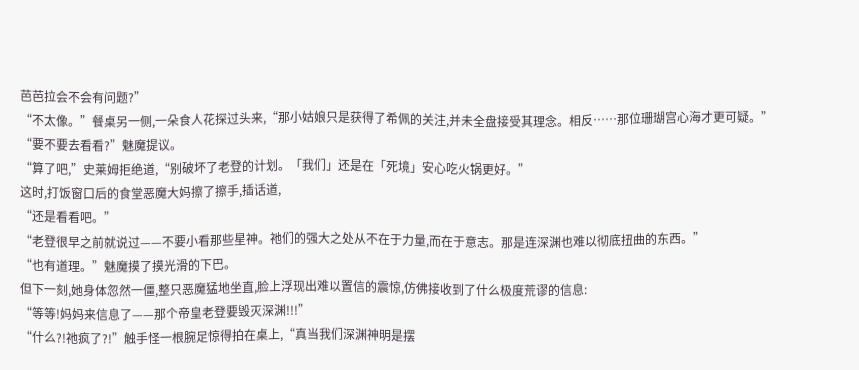芭芭拉会不会有问题?”
“不太像。”餐桌另一侧,一朵食人花探过头来,“那小姑娘只是获得了希佩的关注,并未全盘接受其理念。相反……那位珊瑚宫心海才更可疑。”
“要不要去看看?”魅魔提议。
“算了吧,”史莱姆拒绝道,“别破坏了老登的计划。「我们」还是在「死境」安心吃火锅更好。”
这时,打饭窗口后的食堂恶魔大妈擦了擦手,插话道,
“还是看看吧。”
“老登很早之前就说过——不要小看那些星神。祂们的强大之处从不在于力量,而在于意志。那是连深渊也难以彻底扭曲的东西。”
“也有道理。”魅魔摸了摸光滑的下巴。
但下一刻,她身体忽然一僵,整只恶魔猛地坐直,脸上浮现出难以置信的震惊,仿佛接收到了什么极度荒谬的信息:
“等等!妈妈来信息了——那个帝皇老登要毁灭深渊!!!”
“什么?!祂疯了?!”触手怪一根腕足惊得拍在桌上,“真当我们深渊神明是摆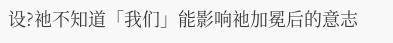设?祂不知道「我们」能影响祂加冕后的意志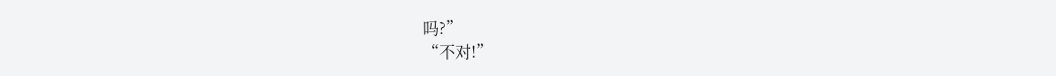吗?”
“不对!”